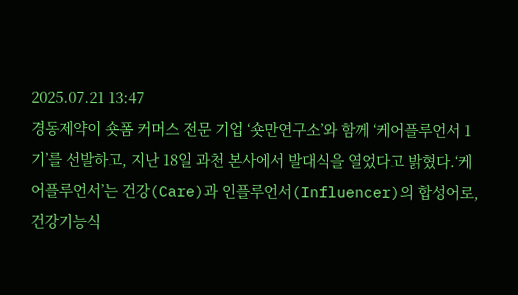2025.07.21 13:47
경동제약이 숏폼 커머스 전문 기업 ‘숏만연구소’와 함께 ‘케어플루언서 1기’를 선발하고, 지난 18일 과천 본사에서 발대식을 열었다고 밝혔다.‘케어플루언서’는 건강(Care)과 인플루언서(Influencer)의 합성어로, 건강기능식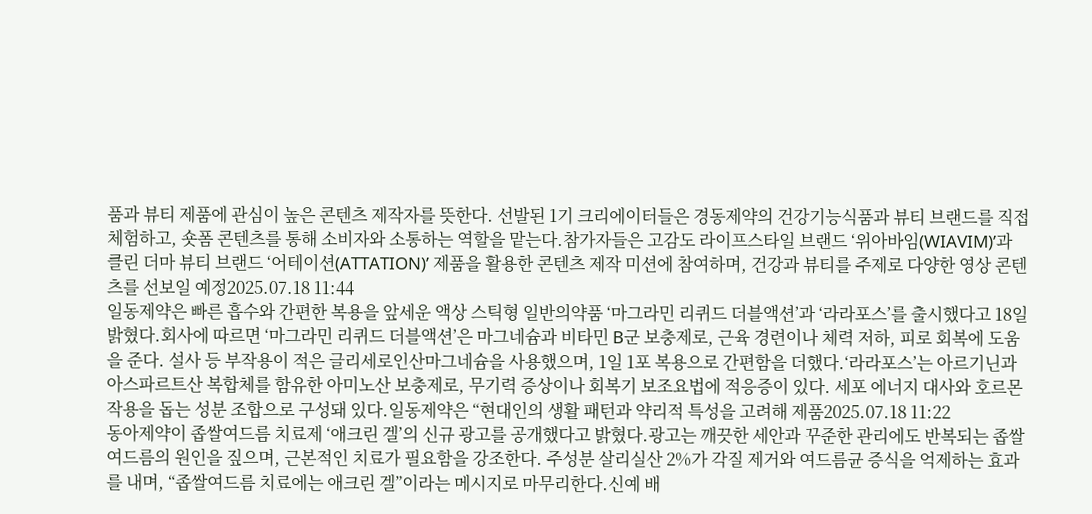품과 뷰티 제품에 관심이 높은 콘텐츠 제작자를 뜻한다. 선발된 1기 크리에이터들은 경동제약의 건강기능식품과 뷰티 브랜드를 직접 체험하고, 숏폼 콘텐츠를 통해 소비자와 소통하는 역할을 맡는다.참가자들은 고감도 라이프스타일 브랜드 ‘위아바임(WIAVIM)’과 클린 더마 뷰티 브랜드 ‘어테이션(ATTATION)’ 제품을 활용한 콘텐츠 제작 미션에 참여하며, 건강과 뷰티를 주제로 다양한 영상 콘텐츠를 선보일 예정2025.07.18 11:44
일동제약은 빠른 흡수와 간편한 복용을 앞세운 액상 스틱형 일반의약품 ‘마그라민 리퀴드 더블액션’과 ‘라라포스’를 출시했다고 18일 밝혔다.회사에 따르면 ‘마그라민 리퀴드 더블액션’은 마그네슘과 비타민 B군 보충제로, 근육 경련이나 체력 저하, 피로 회복에 도움을 준다. 설사 등 부작용이 적은 글리세로인산마그네슘을 사용했으며, 1일 1포 복용으로 간편함을 더했다.‘라라포스’는 아르기닌과 아스파르트산 복합체를 함유한 아미노산 보충제로, 무기력 증상이나 회복기 보조요법에 적응증이 있다. 세포 에너지 대사와 호르몬 작용을 돕는 성분 조합으로 구성돼 있다.일동제약은 “현대인의 생활 패턴과 약리적 특성을 고려해 제품2025.07.18 11:22
동아제약이 좁쌀여드름 치료제 ‘애크린 겔’의 신규 광고를 공개했다고 밝혔다.광고는 깨끗한 세안과 꾸준한 관리에도 반복되는 좁쌀여드름의 원인을 짚으며, 근본적인 치료가 필요함을 강조한다. 주성분 살리실산 2%가 각질 제거와 여드름균 증식을 억제하는 효과를 내며, “좁쌀여드름 치료에는 애크린 겔”이라는 메시지로 마무리한다.신예 배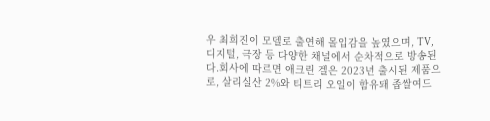우 최희진이 모델로 출연해 몰입감을 높였으며, TV, 디지털, 극장 등 다양한 채널에서 순차적으로 방송된다.회사에 따르면 애크린 겔은 2023년 출시된 제품으로, 살리실산 2%와 티트리 오일이 함유돼 좁쌀여드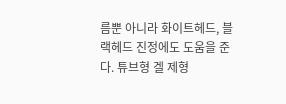름뿐 아니라 화이트헤드, 블랙헤드 진정에도 도움을 준다. 튜브형 겔 제형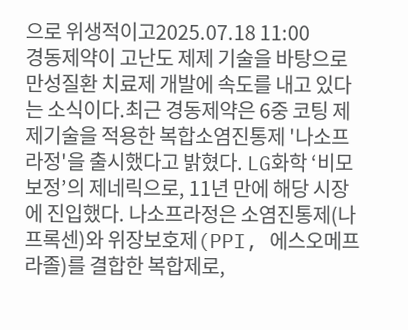으로 위생적이고2025.07.18 11:00
경동제약이 고난도 제제 기술을 바탕으로 만성질환 치료제 개발에 속도를 내고 있다는 소식이다.최근 경동제약은 6중 코팅 제제기술을 적용한 복합소염진통제 '나소프라정'을 출시했다고 밝혔다. LG화학 ‘비모보정’의 제네릭으로, 11년 만에 해당 시장에 진입했다. 나소프라정은 소염진통제(나프록센)와 위장보호제(PPI, 에스오메프라졸)를 결합한 복합제로,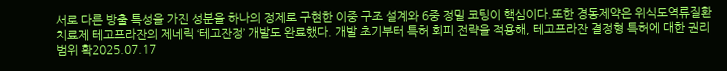서로 다른 방출 특성을 가진 성분을 하나의 정제로 구현한 이중 구조 설계와 6중 정밀 코팅이 핵심이다.또한 경동제약은 위식도역류질환 치료제 테고프라잔의 제네릭 ‘테고잔정’ 개발도 완료했다. 개발 초기부터 특허 회피 전략을 적용해, 테고프라잔 결정형 특허에 대한 권리범위 확2025.07.17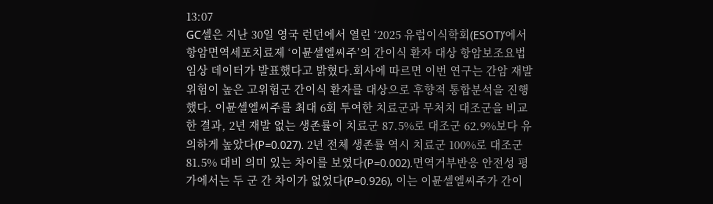13:07
GC셀은 지난 30일 영국 런던에서 열린 ‘2025 유럽이식학회(ESOT)’에서 항암면역세포치료제 ‘이뮨셀엘씨주’의 간이식 환자 대상 항암보조요법 임상 데이터가 발표했다고 밝혔다.회사에 따르면 이번 연구는 간암 재발 위험이 높은 고위험군 간이식 환자를 대상으로 후향적 통합분석을 진행했다. 이뮨셀엘씨주를 최대 6회 투여한 치료군과 무처치 대조군을 비교한 결과, 2년 재발 없는 생존률이 치료군 87.5%로 대조군 62.9%보다 유의하게 높았다(P=0.027). 2년 전체 생존률 역시 치료군 100%로 대조군 81.5% 대비 의미 있는 차이를 보였다(P=0.002).면역거부반응 안전성 평가에서는 두 군 간 차이가 없었다(P=0.926), 이는 이뮨셀엘씨주가 간이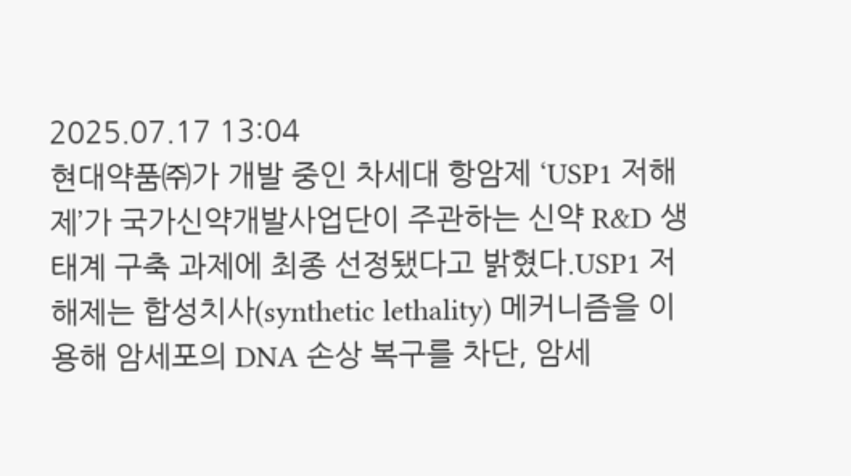2025.07.17 13:04
현대약품㈜가 개발 중인 차세대 항암제 ‘USP1 저해제’가 국가신약개발사업단이 주관하는 신약 R&D 생태계 구축 과제에 최종 선정됐다고 밝혔다.USP1 저해제는 합성치사(synthetic lethality) 메커니즘을 이용해 암세포의 DNA 손상 복구를 차단, 암세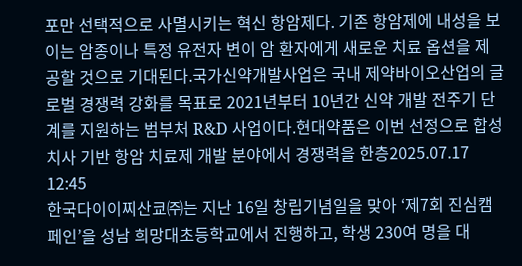포만 선택적으로 사멸시키는 혁신 항암제다. 기존 항암제에 내성을 보이는 암종이나 특정 유전자 변이 암 환자에게 새로운 치료 옵션을 제공할 것으로 기대된다.국가신약개발사업은 국내 제약바이오산업의 글로벌 경쟁력 강화를 목표로 2021년부터 10년간 신약 개발 전주기 단계를 지원하는 범부처 R&D 사업이다.현대약품은 이번 선정으로 합성치사 기반 항암 치료제 개발 분야에서 경쟁력을 한층2025.07.17 12:45
한국다이이찌산쿄㈜는 지난 16일 창립기념일을 맞아 ‘제7회 진심캠페인’을 성남 희망대초등학교에서 진행하고, 학생 230여 명을 대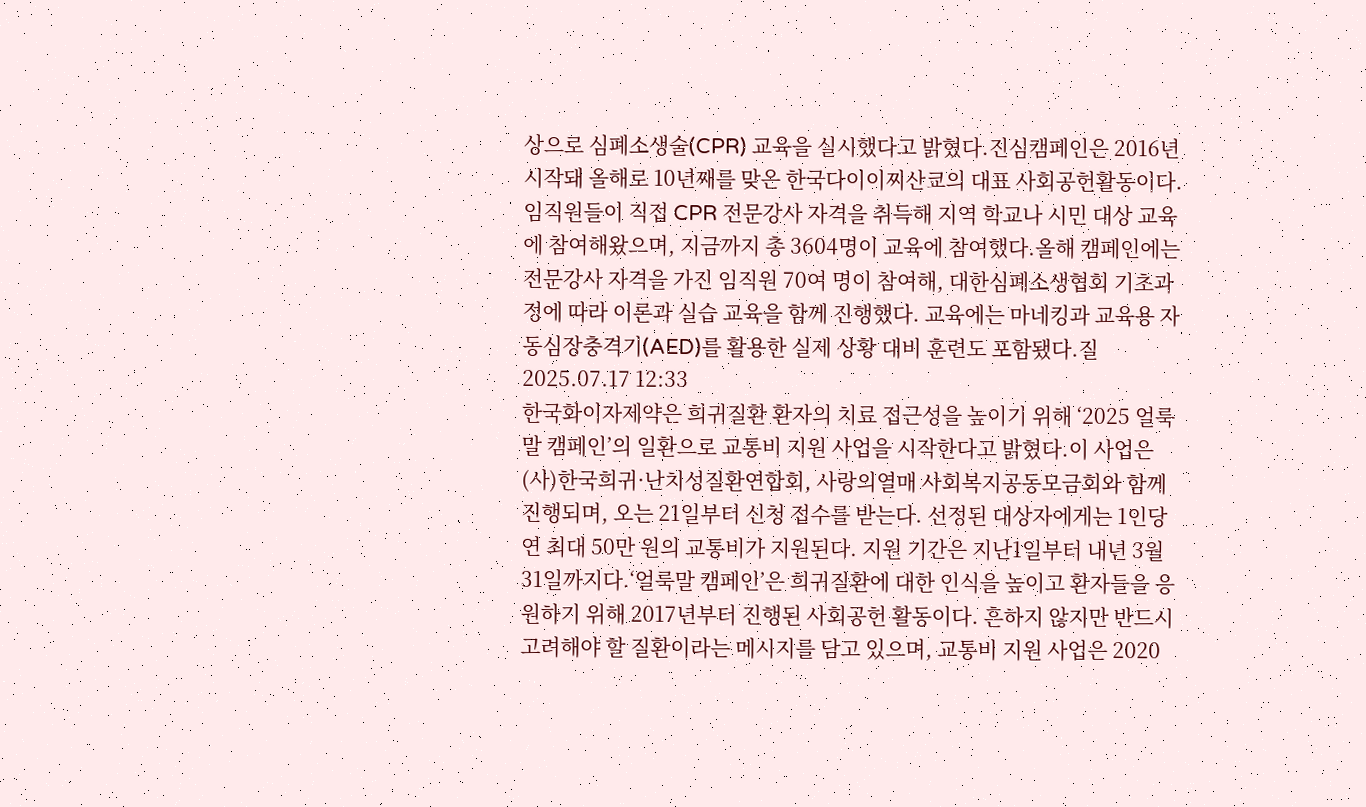상으로 심폐소생술(CPR) 교육을 실시했다고 밝혔다.진심캠페인은 2016년 시작돼 올해로 10년째를 맞은 한국다이이찌산쿄의 대표 사회공헌활동이다. 임직원들이 직접 CPR 전문강사 자격을 취득해 지역 학교나 시민 대상 교육에 참여해왔으며, 지금까지 총 3604명이 교육에 참여했다.올해 캠페인에는 전문강사 자격을 가진 임직원 70여 명이 참여해, 대한심폐소생협회 기초과정에 따라 이론과 실습 교육을 함께 진행했다. 교육에는 마네킹과 교육용 자동심장충격기(AED)를 활용한 실제 상황 대비 훈련도 포함됐다.질2025.07.17 12:33
한국화이자제약은 희귀질환 환자의 치료 접근성을 높이기 위해 ‘2025 얼룩말 캠페인’의 일환으로 교통비 지원 사업을 시작한다고 밝혔다.이 사업은 (사)한국희귀·난치성질환연합회, 사랑의열매 사회복지공동모금회와 함께 진행되며, 오는 21일부터 신청 접수를 받는다. 선정된 대상자에게는 1인당 연 최대 50만 원의 교통비가 지원된다. 지원 기간은 지난1일부터 내년 3월 31일까지다.‘얼룩말 캠페인’은 희귀질환에 대한 인식을 높이고 환자들을 응원하기 위해 2017년부터 진행된 사회공헌 활동이다. 흔하지 않지만 반드시 고려해야 할 질환이라는 메시지를 담고 있으며, 교통비 지원 사업은 2020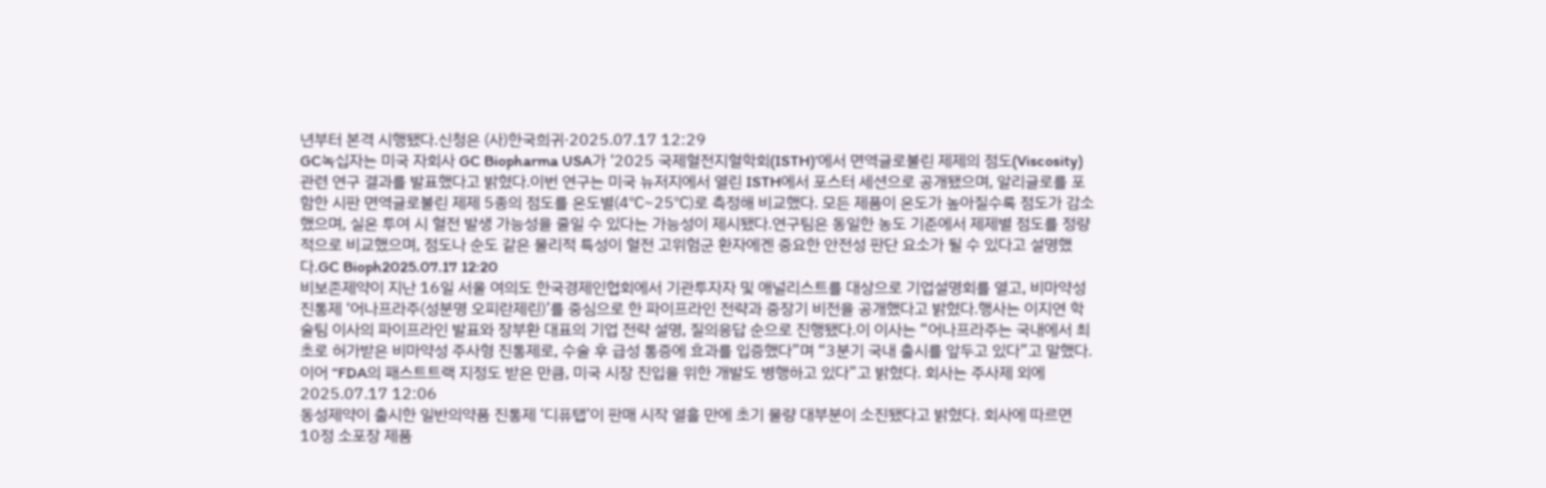년부터 본격 시행됐다.신청은 (사)한국희귀·2025.07.17 12:29
GC녹십자는 미국 자회사 GC Biopharma USA가 ‘2025 국제혈전지혈학회(ISTH)’에서 면역글로불린 제제의 점도(Viscosity) 관련 연구 결과를 발표했다고 밝혔다.이번 연구는 미국 뉴저지에서 열린 ISTH에서 포스터 세션으로 공개됐으며, 알리글로를 포함한 시판 면역글로불린 제제 5종의 점도를 온도별(4℃~25℃)로 측정해 비교했다. 모든 제품이 온도가 높아질수록 점도가 감소했으며, 실온 투여 시 혈전 발생 가능성을 줄일 수 있다는 가능성이 제시됐다.연구팀은 동일한 농도 기준에서 제제별 점도를 정량적으로 비교했으며, 점도나 순도 같은 물리적 특성이 혈전 고위험군 환자에겐 중요한 안전성 판단 요소가 될 수 있다고 설명했다.GC Bioph2025.07.17 12:20
비보존제약이 지난 16일 서울 여의도 한국경제인협회에서 기관투자자 및 애널리스트를 대상으로 기업설명회를 열고, 비마약성 진통제 ‘어나프라주(성분명 오피란제린)’를 중심으로 한 파이프라인 전략과 중장기 비전을 공개했다고 밝혔다.행사는 이지연 학술팀 이사의 파이프라인 발표와 장부환 대표의 기업 전략 설명, 질의응답 순으로 진행됐다.이 이사는 “어나프라주는 국내에서 최초로 허가받은 비마약성 주사형 진통제로, 수술 후 급성 통증에 효과를 입증했다”며 “3분기 국내 출시를 앞두고 있다”고 말했다. 이어 “FDA의 패스트트랙 지정도 받은 만큼, 미국 시장 진입을 위한 개발도 병행하고 있다”고 밝혔다. 회사는 주사제 외에2025.07.17 12:06
동성제약이 출시한 일반의약품 진통제 ‘디퓨탭’이 판매 시작 열흘 만에 초기 물량 대부분이 소진됐다고 밝혔다. 회사에 따르면 10정 소포장 제품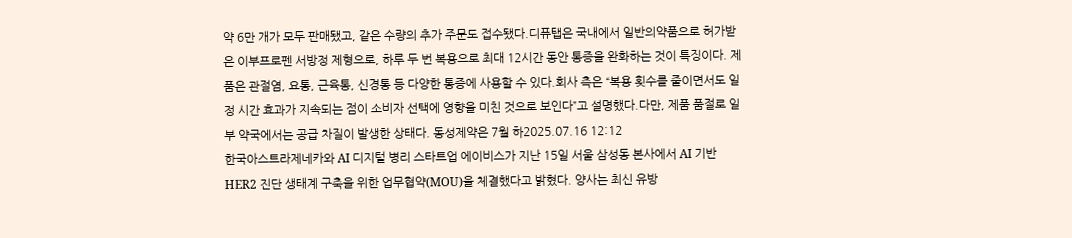약 6만 개가 모두 판매됐고, 같은 수량의 추가 주문도 접수됐다.디퓨탭은 국내에서 일반의약품으로 허가받은 이부프로펜 서방정 제형으로, 하루 두 번 복용으로 최대 12시간 동안 통증을 완화하는 것이 특징이다. 제품은 관절염, 요통, 근육통, 신경통 등 다양한 통증에 사용할 수 있다.회사 측은 “복용 횟수를 줄이면서도 일정 시간 효과가 지속되는 점이 소비자 선택에 영향을 미친 것으로 보인다”고 설명했다.다만, 제품 품절로 일부 약국에서는 공급 차질이 발생한 상태다. 동성제약은 7월 하2025.07.16 12:12
한국아스트라제네카와 AI 디지털 병리 스타트업 에이비스가 지난 15일 서울 삼성동 본사에서 AI 기반 HER2 진단 생태계 구축을 위한 업무협약(MOU)을 체결했다고 밝혔다. 양사는 최신 유방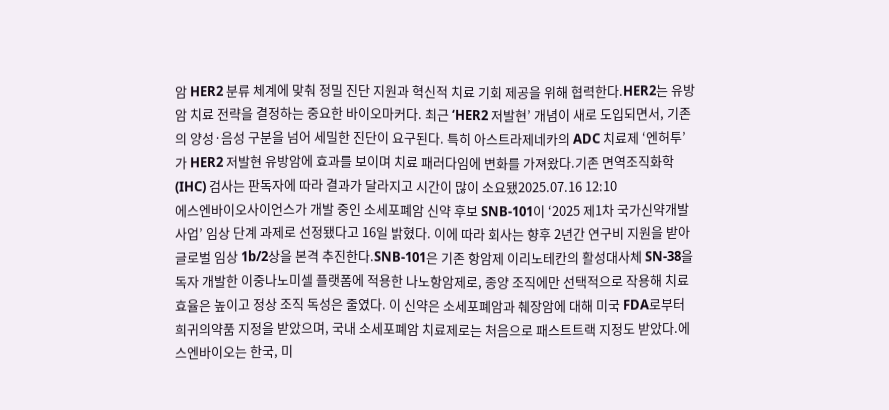암 HER2 분류 체계에 맞춰 정밀 진단 지원과 혁신적 치료 기회 제공을 위해 협력한다.HER2는 유방암 치료 전략을 결정하는 중요한 바이오마커다. 최근 ‘HER2 저발현’ 개념이 새로 도입되면서, 기존의 양성·음성 구분을 넘어 세밀한 진단이 요구된다. 특히 아스트라제네카의 ADC 치료제 ‘엔허투’가 HER2 저발현 유방암에 효과를 보이며 치료 패러다임에 변화를 가져왔다.기존 면역조직화학(IHC) 검사는 판독자에 따라 결과가 달라지고 시간이 많이 소요됐2025.07.16 12:10
에스엔바이오사이언스가 개발 중인 소세포폐암 신약 후보 SNB-101이 ‘2025 제1차 국가신약개발사업’ 임상 단계 과제로 선정됐다고 16일 밝혔다. 이에 따라 회사는 향후 2년간 연구비 지원을 받아 글로벌 임상 1b/2상을 본격 추진한다.SNB-101은 기존 항암제 이리노테칸의 활성대사체 SN-38을 독자 개발한 이중나노미셀 플랫폼에 적용한 나노항암제로, 종양 조직에만 선택적으로 작용해 치료 효율은 높이고 정상 조직 독성은 줄였다. 이 신약은 소세포폐암과 췌장암에 대해 미국 FDA로부터 희귀의약품 지정을 받았으며, 국내 소세포폐암 치료제로는 처음으로 패스트트랙 지정도 받았다.에스엔바이오는 한국, 미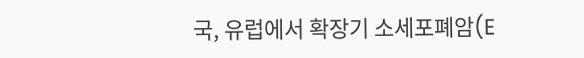국, 유럽에서 확장기 소세포폐암(E